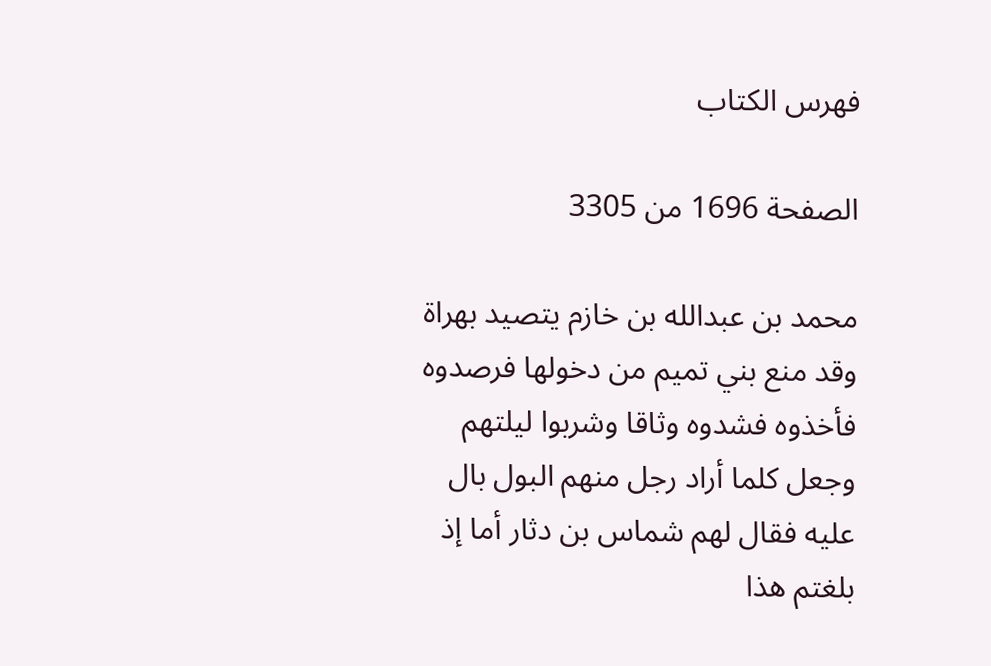فهرس الكتاب

الصفحة 1696 من 3305

محمد بن عبدالله بن خازم يتصيد بهراة وقد منع بني تميم من دخولها فرصدوه فأخذوه فشدوه وثاقا وشربوا ليلتهم وجعل كلما أراد رجل منهم البول بال عليه فقال لهم شماس بن دثار أما إذ بلغتم هذا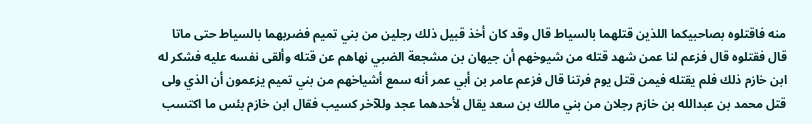منه فاقتلوه بصاحبيكما اللذين قتلهما بالسياط قال وقد كان أخذ قبيل ذلك رجلين من بني تميم فضربهما بالسياط حتى ماتا قال فقتلوه قال فزعم لنا عمن شهد قتله من شيوخهم أن جيهان بن مشجعة الضبي نهاهم عن قتله وألقى نفسه عليه فشكر له ابن خازم ذلك فلم يقتله فيمن قتل يوم فرتنا قال فزعم عامر بن أبي عمر أنه سمع أشياخهم من بني تميم يزعمون أن الذي ولى قتل محمد بن عبدالله بن خازم رجلان من بني مالك بن سعد يقال لأحدهما عجد وللآخر كسيب فقال ابن خازم بئس ما اكتسب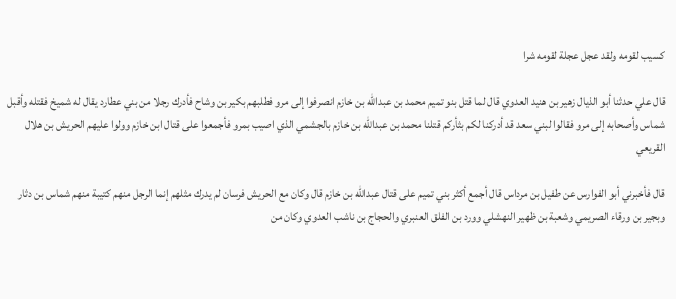كسيب لقومه ولقد عجل عجلة لقومه شرا

قال علي حدثنا أبو الذيال زهير بن هنيد العدوي قال لما قتل بنو تميم محمد بن عبدالله بن خازم انصرفوا إلى مرو فطلبهم بكير بن وشاح فأدرك رجلا من بني عطارد يقال له شميخ فقتله وأقبل شماس وأصحابه إلى مرو فقالوا لبني سعد قد أدركنا لكم بثأركم قتلنا محمد بن عبدالله بن خازم بالجشمي الذي اصيب بمرو فأجمعوا على قتال ابن خازم وولوا عليهم الحريش بن هلال القريعي

قال فأخبرني أبو الفوارس عن طفيل بن مرداس قال أجمع أكثر بني تميم على قتال عبدالله بن خازم قال وكان مع الحريش فرسان لم يدرك مثلهم إنما الرجل منهم كتيبة منهم شماس بن دثار وبجير بن ورقاء الصريمي وشعبة بن ظهير النهشلي وورد بن الفلق العنبري والحجاج بن ناشب العدوي وكان من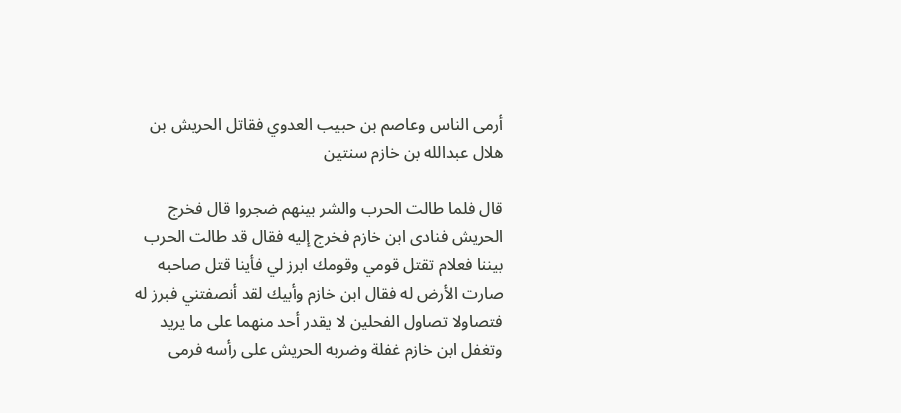أرمى الناس وعاصم بن حبيب العدوي فقاتل الحريش بن هلال عبدالله بن خازم سنتين

قال فلما طالت الحرب والشر بينهم ضجروا قال فخرج الحريش فنادى ابن خازم فخرج إليه فقال قد طالت الحرب بيننا فعلام تقتل قومي وقومك ابرز لي فأينا قتل صاحبه صارت الأرض له فقال ابن خازم وأبيك لقد أنصفتني فبرز له فتصاولا تصاول الفحلين لا يقدر أحد منهما على ما يريد وتغفل ابن خازم غفلة وضربه الحريش على رأسه فرمى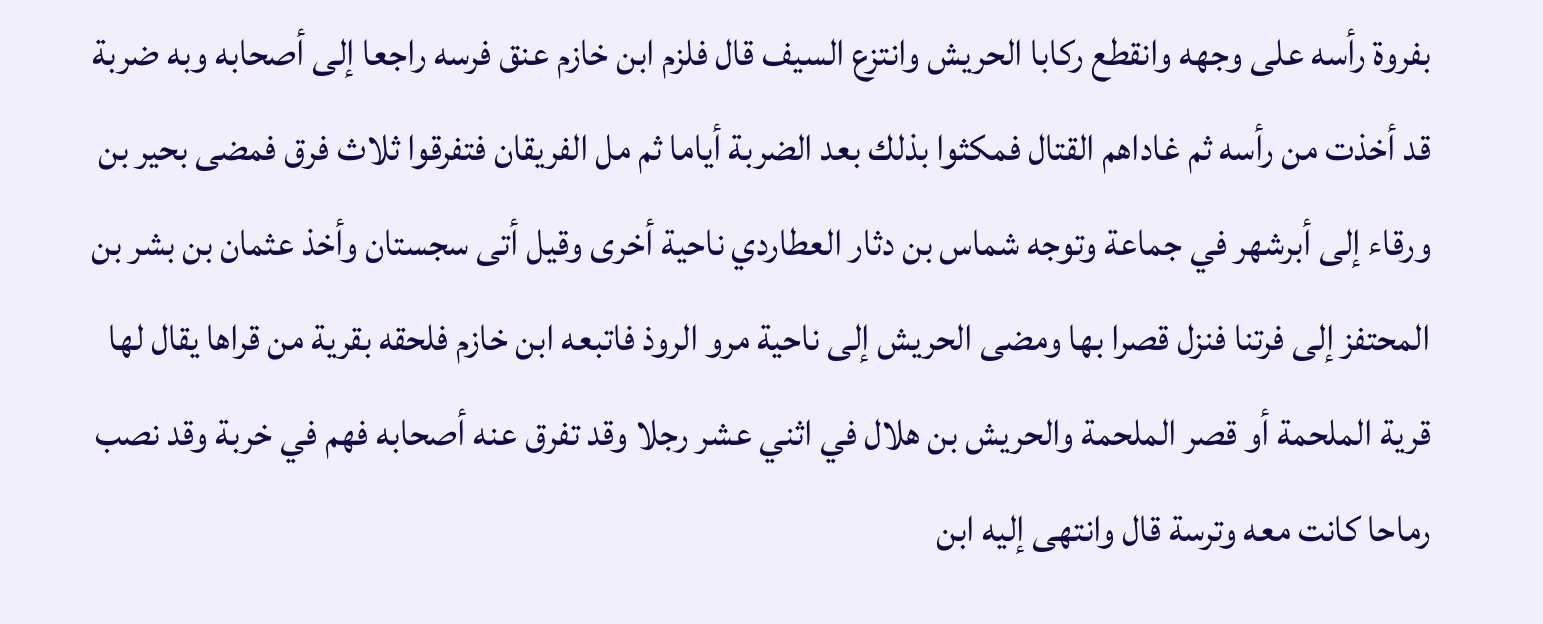بفروة رأسه على وجهه وانقطع ركابا الحريش وانتزع السيف قال فلزم ابن خازم عنق فرسه راجعا إلى أصحابه وبه ضربة قد أخذت من رأسه ثم غاداهم القتال فمكثوا بذلك بعد الضربة أياما ثم مل الفريقان فتفرقوا ثلاث فرق فمضى بحير بن ورقاء إلى أبرشهر في جماعة وتوجه شماس بن دثار العطاردي ناحية أخرى وقيل أتى سجستان وأخذ عثمان بن بشر بن المحتفز إلى فرتنا فنزل قصرا بها ومضى الحريش إلى ناحية مرو الروذ فاتبعه ابن خازم فلحقه بقرية من قراها يقال لها قرية الملحمة أو قصر الملحمة والحريش بن هلال في اثني عشر رجلا وقد تفرق عنه أصحابه فهم في خربة وقد نصب رماحا كانت معه وترسة قال وانتهى إليه ابن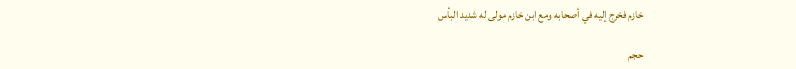خازم فخرج إليه في أصحابه ومع ابن خازم مولى له شديد البأس

حجم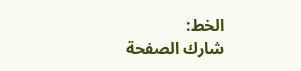الخط:
شارك الصفحة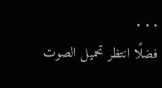. . .
فضلًا انتظر تحميل الصوت